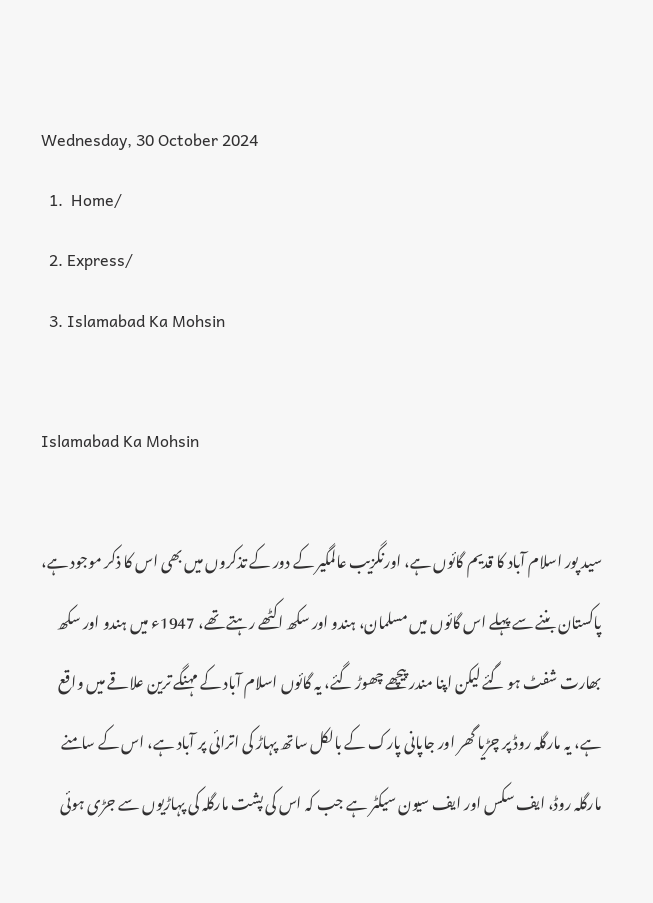Wednesday, 30 October 2024
  1.  Home/
  2. Express/
  3. Islamabad Ka Mohsin

Islamabad Ka Mohsin

سید پور اسلام آباد کا قدیم گائوں ہے، اورنگزیب عالمگیر کے دور کے تذکروں میں بھی اس کا ذکر موجود ہے، پاکستان بننے سے پہلے اس گائوں میں مسلمان، ہندو اور سکھ اکٹھے رہتے تھے، 1947ء میں ہندو اور سکھ بھارت شفٹ ہو گئے لیکن اپنا مندر پیچھے چھوڑ گئے، یہ گائوں اسلام آباد کے مہنگے ترین علاقے میں واقع ہے، یہ مارگلہ روڈ پر چڑیا گھر اور جاپانی پارک کے بالکل ساتھ پہاڑ کی اترائی پر آباد ہے، اس کے سامنے مارگلہ روڈ، ایف سکس اور ایف سیون سیکٹر ہے جب کہ اس کی پشت مارگلہ کی پہاڑیوں سے جڑی ہوئی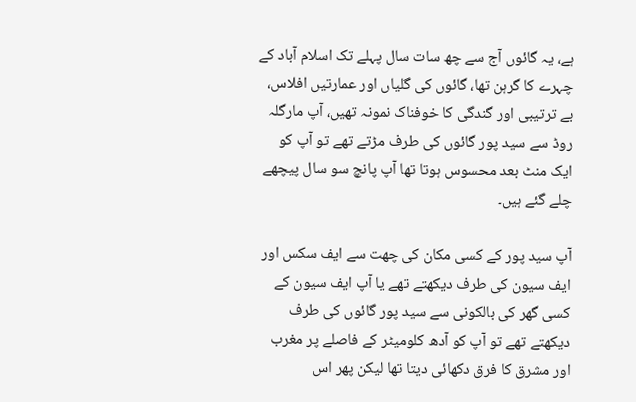ہے، یہ گائوں آج سے چھ سات سال پہلے تک اسلام آباد کے چہرے کا گرہن تھا، گائوں کی گلیاں اور عمارتیں افلاس، بے ترتیبی اور گندگی کا خوفناک نمونہ تھیں، آپ مارگلہ روڈ سے سید پور گائوں کی طرف مڑتے تھے تو آپ کو ایک منٹ بعد محسوس ہوتا تھا آپ پانچ سو سال پیچھے چلے گئے ہیں۔

آپ سید پور کے کسی مکان کی چھت سے ایف سکس اور ایف سیون کی طرف دیکھتے تھے یا آپ ایف سیون کے کسی گھر کی بالکونی سے سید پور گائوں کی طرف دیکھتے تھے تو آپ کو آدھ کلومیٹر کے فاصلے پر مغرب اور مشرق کا فرق دکھائی دیتا تھا لیکن پھر اس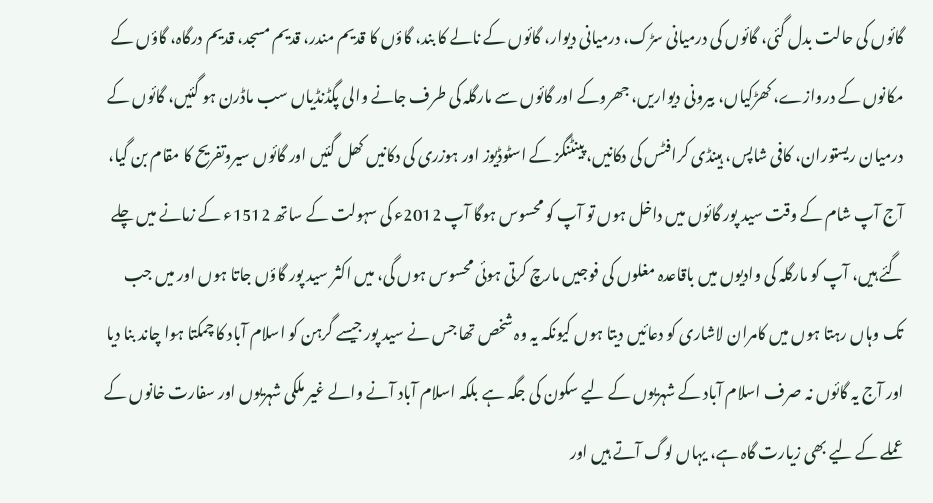گائوں کی حالت بدل گئی، گائوں کی درمیانی سڑک، درمیانی دیوار، گائوں کے نالے کا بند، گاؤں کا قدیم مندر، قدیم مسجد، قدیم درگاہ، گاؤں کے مکانوں کے دروازے، کھڑکیاں، بیرونی دیواریں، جھروکے اور گائوں سے مارگلہ کی طرف جانے والی پگڈنڈیاں سب ماڈرن ہو گئیں، گائوں کے درمیان ریستوران، کافی شاپس، ہینڈی کرافٹس کی دکانیں، پینٹنگز کے اسٹوڈیوز اور ہوزری کی دکانیں کھل گئیں اور گائوں سیروتفریح کا مقام بن گیا، آج آپ شام کے وقت سید پور گائوں میں داخل ہوں تو آپ کو محسوس ہوگا آپ 2012ء کی سہولت کے ساتھ 1512ء کے زمانے میں چلے گئے ہیں، آپ کو مارگلہ کی وادیوں میں باقاعدہ مغلوں کی فوجیں مارچ کرتی ہوئی محسوس ہوں گی، میں اکثر سید پور گاؤں جاتا ہوں اور میں جب تک وہاں رہتا ہوں میں کامران لاشاری کو دعائیں دیتا ہوں کیونکہ یہ وہ شخص تھا جس نے سید پور جیسے گرہن کو اسلام آباد کا چمکتا ہوا چاند بنا دیا اور آج یہ گائوں نہ صرف اسلام آباد کے شہریوں کے لیے سکون کی جگہ ہے بلکہ اسلام آباد آنے والے غیر ملکی شہریوں اور سفارت خانوں کے عملے کے لیے بھی زیارت گاہ ہے، یہاں لوگ آتے ہیں اور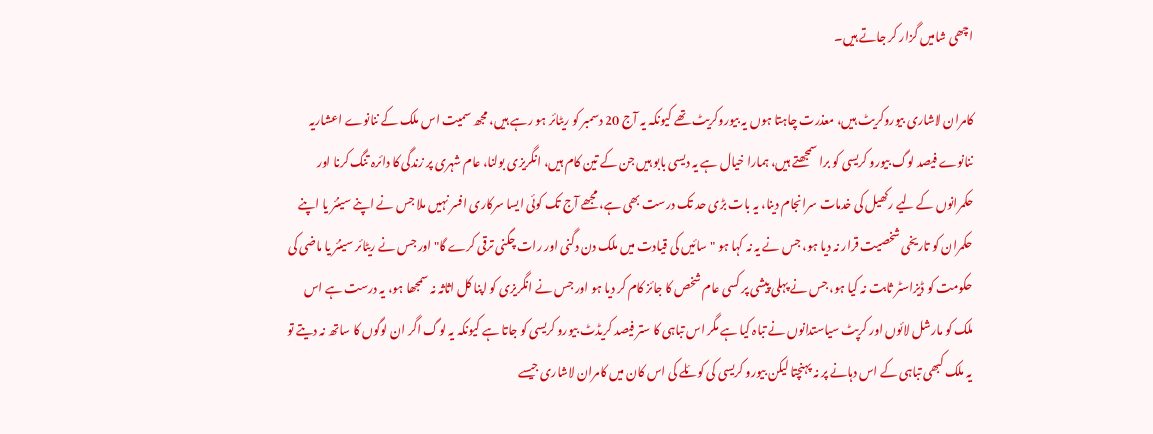اچھی شامیں گزار کر جاتے ہیں۔

کامران لاشاری بیوروکریٹ ہیں، معذرت چاہتا ہوں یہ بیوروکریٹ تھے کیونکہ یہ آج 20 دسمبر کو ریٹائر ہو رہے ہیں، مجھ سمیت اس ملک کے ننانوے اعشاریہ ننانوے فیصد لوگ بیورو کریسی کو برا سمجھتے ہیں، ہمارا خیال ہے یہ دیسی بابو ہیں جن کے تین کام ہیں، انگریزی بولنا، عام شہری پر زندگی کا دائرہ تنگ کرنا اور حکمرانوں کے لیے رکھیل کی خدمات سرانجام دینا، یہ بات بڑی حد تک درست بھی ہے، مجھے آج تک کوئی ایسا سرکاری افسر نہیں ملا جس نے اپنے سینئر یا اپنے حکمران کو تاریخی شخصیت قرار نہ دیا ہو، جس نے یہ نہ کہا ہو "سائیں کی قیادت میں ملک دن دگنی اور رات چگنی ترقی کرے گا" اور جس نے ریٹائر سینئر یا ماضی کی حکومت کو ڈیزاسٹر ثابت نہ کیا ہو، جس نے پہلی پیشی پر کسی عام شخص کا جائز کام کر دیا ہو اور جس نے انگریزی کو اپنا کل اثاثہ نہ سمجھا ہو، یہ درست ہے اس ملک کو مارشل لائوں اور کرپٹ سیاستدانوں نے تباہ کیا ہے مگر اس تباہی کا ستر فیصد کریڈٹ بیورو کریسی کو جاتا ہے کیونکہ یہ لوگ اگر ان لوگوں کا ساتھ نہ دیتے تو یہ ملک کبھی تباہی کے اس دہانے پر نہ پہنچتا لیکن بیورو کریسی کی کوئلے کی اس کان میں کامران لاشاری جیسے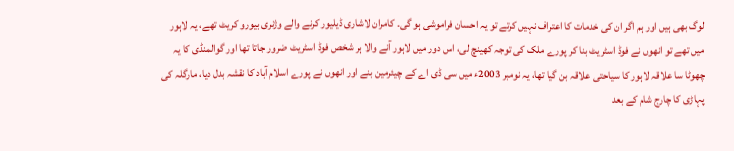لوگ بھی ہیں اور ہم اگر ان کی خدمات کا اعتراف نہیں کرتے تو یہ احسان فراموشی ہو گی۔ کامران لاشاری ڈیلیور کرنے والے وژنری بیورو کریٹ تھے، یہ لاہور میں تھے تو انھوں نے فوڈ اسٹریٹ بنا کر پورے ملک کی توجہ کھینچ لی، اس دور میں لاہور آنے والا ہر شخص فوڈ اسٹریٹ ضرور جاتا تھا اور گوالمنڈی کا یہ چھوٹا سا علاقہ لاہور کا سیاحتی علاقہ بن گیا تھا، یہ نومبر 2003ء میں سی ڈی اے کے چیئرمین بنے اور انھوں نے پورے اسلام آباد کا نقشہ بدل دیا، مارگلہ کی پہاڑی کا چارج شام کے بعد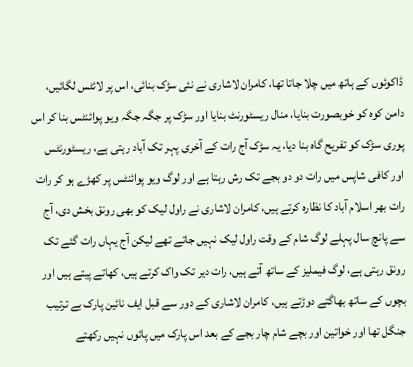ڈاکوئوں کے ہاتھ میں چلا جاتا تھا، کامران لاشاری نے نئی سڑک بنائی، اس پر لائٹس لگائیں، دامن کوہ کو خوبصورت بنایا، منال ریسٹورنٹ بنایا اور سڑک پر جگہ جگہ ویو پوائنٹس بنا کر اس پوری سڑک کو تفریح گاہ بنا دیا، یہ سڑک آج رات کے آخری پہر تک آباد رہتی ہے، ریسٹورنٹس اور کافی شاپس میں رات دو دو بجے تک رش رہتا ہے اور لوگ ویو پوائنٹس پر کھڑے ہو کر رات رات بھر اسلام آباد کا نظارہ کرتے ہیں، کامران لاشاری نے راول لیک کو بھی رونق بخش دی، آج سے پانچ سال پہلے لوگ شام کے وقت راول لیک نہیں جاتے تھے لیکن آج یہاں رات گئے تک رونق رہتی ہے، لوگ فیملیز کے ساتھ آتے ہیں، رات دیر تک واک کرتے ہیں، کھاتے پیتے ہیں اور بچوں کے ساتھ بھاگتے دوڑتے ہیں، کامران لاشاری کے دور سے قبل ایف نائین پارک بے ترتیب جنگل تھا اور خواتین اور بچے شام چار بجے کے بعد اس پارک میں پائوں نہیں رکھتے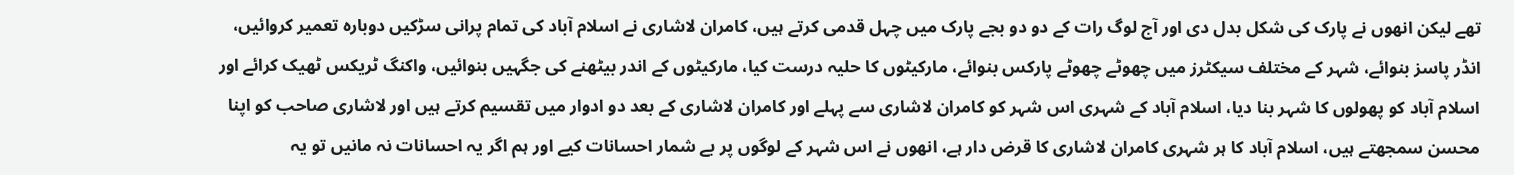تھے لیکن انھوں نے پارک کی شکل بدل دی اور آج لوگ رات کے دو دو بجے پارک میں چہل قدمی کرتے ہیں، کامران لاشاری نے اسلام آباد کی تمام پرانی سڑکیں دوبارہ تعمیر کروائیں، انڈر پاسز بنوائے، شہر کے مختلف سیکٹرز میں چھوٹے چھوٹے پارکس بنوائے، مارکیٹوں کا حلیہ درست کیا، مارکیٹوں کے اندر بیٹھنے کی جگہیں بنوائیں، واکنگ ٹریکس ٹھیک کرائے اور اسلام آباد کو پھولوں کا شہر بنا دیا، اسلام آباد کے شہری اس شہر کو کامران لاشاری سے پہلے اور کامران لاشاری کے بعد دو ادوار میں تقسیم کرتے ہیں اور لاشاری صاحب کو اپنا محسن سمجھتے ہیں، اسلام آباد کا ہر شہری کامران لاشاری کا قرض دار ہے، انھوں نے اس شہر کے لوگوں پر بے شمار احسانات کیے اور ہم اگر یہ احسانات نہ مانیں تو یہ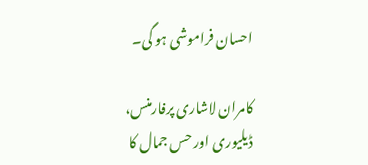احسان فراموشی ہو گی۔

کامران لاشاری پرفارمنس، ڈیلیوری اور حس جمال کا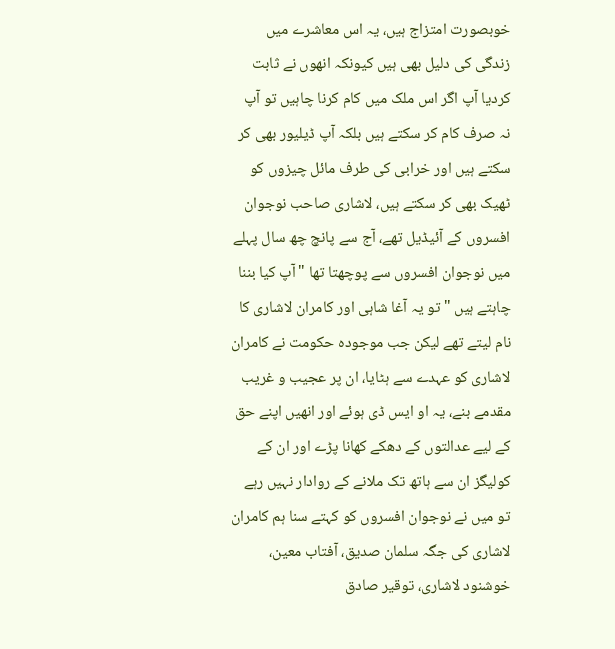خوبصورت امتزاج ہیں، یہ اس معاشرے میں زندگی کی دلیل بھی ہیں کیونکہ انھوں نے ثابت کردیا آپ اگر اس ملک میں کام کرنا چاہیں تو آپ نہ صرف کام کر سکتے ہیں بلکہ آپ ڈیلیور بھی کر سکتے ہیں اور خرابی کی طرف مائل چیزوں کو ٹھیک بھی کر سکتے ہیں، لاشاری صاحب نوجوان افسروں کے آئیڈیل تھے، آج سے پانچ چھ سال پہلے میں نوجوان افسروں سے پوچھتا تھا "آپ کیا بننا چاہتے ہیں " تو یہ آغا شاہی اور کامران لاشاری کا نام لیتے تھے لیکن جب موجودہ حکومت نے کامران لاشاری کو عہدے سے ہٹایا، ان پر عجیب و غریب مقدمے بنے، یہ او ایس ڈی ہوئے اور انھیں اپنے حق کے لیے عدالتوں کے دھکے کھانا پڑے اور ان کے کولیگز ان سے ہاتھ تک ملانے کے روادار نہیں رہے تو میں نے نوجوان افسروں کو کہتے سنا ہم کامران لاشاری کی جگہ سلمان صدیق، آفتاب معین، خوشنود لاشاری، توقیر صادق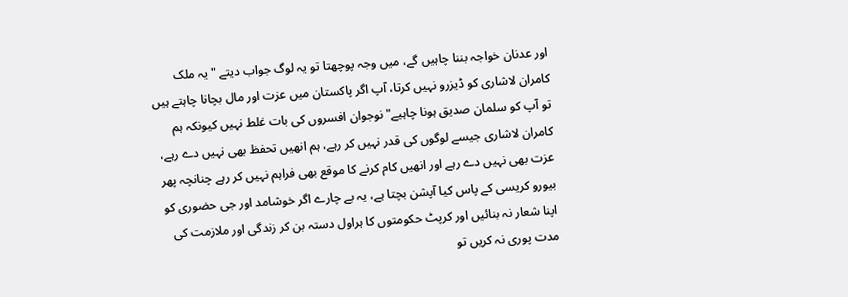اور عدنان خواجہ بننا چاہیں گے، میں وجہ پوچھتا تو یہ لوگ جواب دیتے " یہ ملک کامران لاشاری کو ڈیزرو نہیں کرتا، آپ اگر پاکستان میں عزت اور مال بچانا چاہتے ہیں تو آپ کو سلمان صدیق ہونا چاہیے" نوجوان افسروں کی بات غلط نہیں کیونکہ ہم کامران لاشاری جیسے لوگوں کی قدر نہیں کر رہے، ہم انھیں تحفظ بھی نہیں دے رہے، عزت بھی نہیں دے رہے اور انھیں کام کرنے کا موقع بھی فراہم نہیں کر رہے چنانچہ پھر بیورو کریسی کے پاس کیا آپشن بچتا ہے، یہ بے چارے اگر خوشامد اور جی حضوری کو اپنا شعار نہ بنائیں اور کرپٹ حکومتوں کا ہراول دستہ بن کر زندگی اور ملازمت کی مدت پوری نہ کریں تو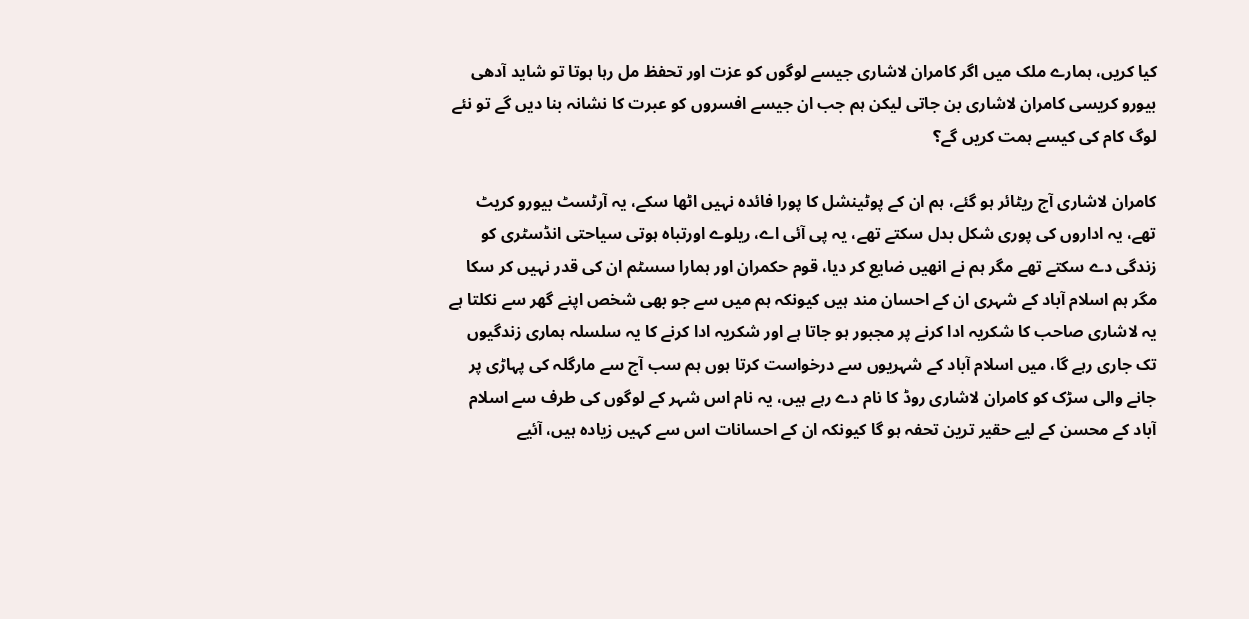کیا کریں، ہمارے ملک میں اگر کامران لاشاری جیسے لوگوں کو عزت اور تحفظ مل رہا ہوتا تو شاید آدھی بیورو کریسی کامران لاشاری بن جاتی لیکن ہم جب ان جیسے افسروں کو عبرت کا نشانہ بنا دیں گے تو نئے لوگ کام کی کیسے ہمت کریں گے؟

کامران لاشاری آج ریٹائر ہو گئے، ہم ان کے پوٹینشل کا پورا فائدہ نہیں اٹھا سکے، یہ آرٹسٹ بیورو کریٹ تھے، یہ اداروں کی پوری شکل بدل سکتے تھے، یہ پی آئی اے، ریلوے اورتباہ ہوتی سیاحتی انڈسٹری کو زندگی دے سکتے تھے مگر ہم نے انھیں ضایع کر دیا، قوم حکمران اور ہمارا سسٹم ان کی قدر نہیں کر سکا مگر ہم اسلام آباد کے شہری ان کے احسان مند ہیں کیونکہ ہم میں سے جو بھی شخص اپنے گھر سے نکلتا ہے یہ لاشاری صاحب کا شکریہ ادا کرنے پر مجبور ہو جاتا ہے اور شکریہ ادا کرنے کا یہ سلسلہ ہماری زندگیوں تک جاری رہے گا، میں اسلام آباد کے شہریوں سے درخواست کرتا ہوں ہم سب آج سے مارگلہ کی پہاڑی پر جانے والی سڑک کو کامران لاشاری روڈ کا نام دے رہے ہیں، یہ نام اس شہر کے لوگوں کی طرف سے اسلام آباد کے محسن کے لیے حقیر ترین تحفہ ہو گا کیونکہ ان کے احسانات اس سے کہیں زیادہ ہیں، آئیے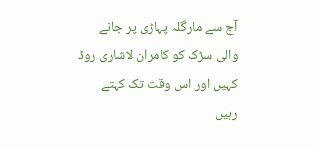آج سے مارگلہ پہاڑی پر جانے والی سڑک کو کامران لاشاری روڈ کہیں اور اس وقت تک کہتے رہیں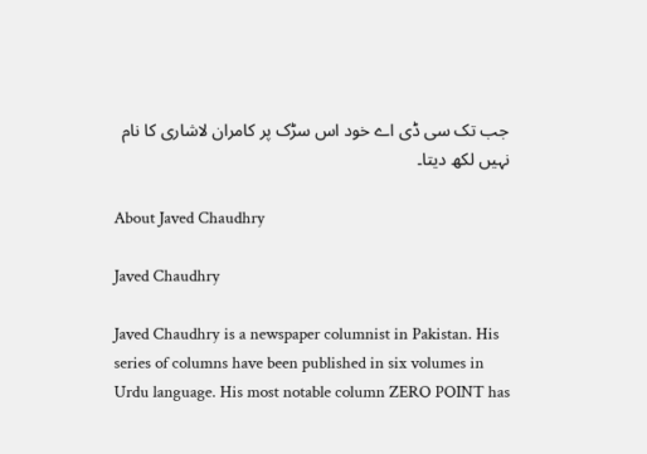جب تک سی ڈی اے خود اس سڑک پر کامران لاشاری کا نام نہیں لکھ دیتا۔

About Javed Chaudhry

Javed Chaudhry

Javed Chaudhry is a newspaper columnist in Pakistan. His series of columns have been published in six volumes in Urdu language. His most notable column ZERO POINT has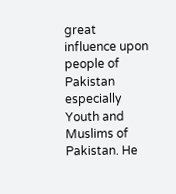great influence upon people of Pakistan especially Youth and Muslims of Pakistan. He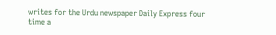writes for the Urdu newspaper Daily Express four time a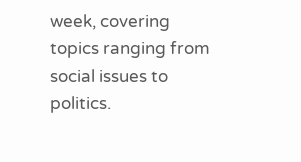week, covering topics ranging from social issues to politics.